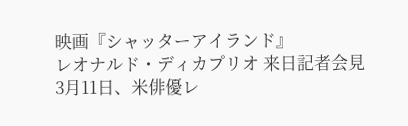映画『シャッターアイランド』
レオナルド・ディカプリオ 来日記者会見
3月11日、米俳優レ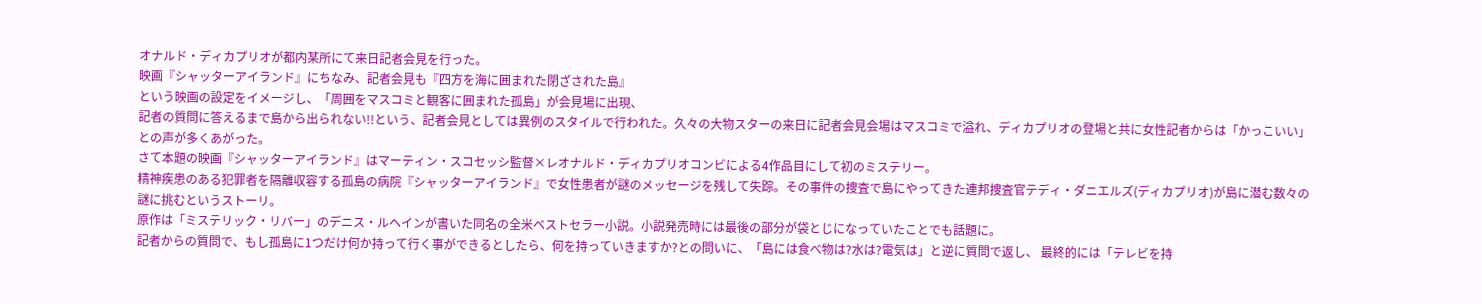オナルド・ディカプリオが都内某所にて来日記者会見を行った。
映画『シャッターアイランド』にちなみ、記者会見も『四方を海に囲まれた閉ざされた島』
という映画の設定をイメージし、「周囲をマスコミと観客に囲まれた孤島」が会見場に出現、
記者の質問に答えるまで島から出られない!!という、記者会見としては異例のスタイルで行われた。久々の大物スターの来日に記者会見会場はマスコミで溢れ、ディカプリオの登場と共に女性記者からは「かっこいい」との声が多くあがった。
さて本題の映画『シャッターアイランド』はマーティン・スコセッシ監督×レオナルド・ディカプリオコンビによる4作品目にして初のミステリー。
精神疾患のある犯罪者を隔離収容する孤島の病院『シャッターアイランド』で女性患者が謎のメッセージを残して失踪。その事件の捜査で島にやってきた連邦捜査官テディ・ダニエルズ(ディカプリオ)が島に潜む数々の謎に挑むというストーリ。
原作は「ミステリック・リバー」のデニス・ルヘインが書いた同名の全米ベストセラー小説。小説発売時には最後の部分が袋とじになっていたことでも話題に。
記者からの質問で、もし孤島に1つだけ何か持って行く事ができるとしたら、何を持っていきますか?との問いに、「島には食べ物は?水は?電気は」と逆に質問で返し、 最終的には「テレビを持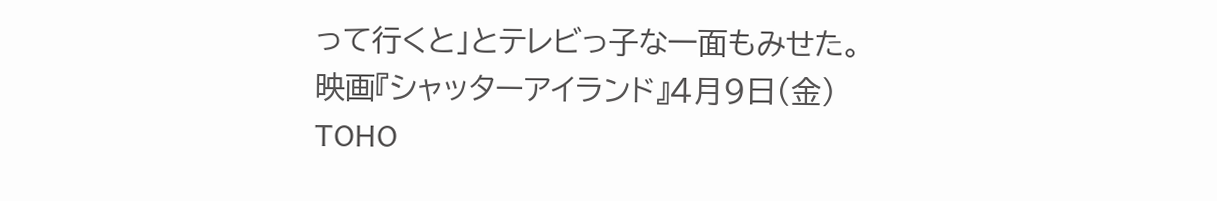って行くと」とテレビっ子な一面もみせた。
映画『シャッターアイランド』4月9日(金)
TOHO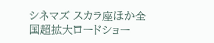シネマズ スカラ座ほか全国超拡大ロードショー